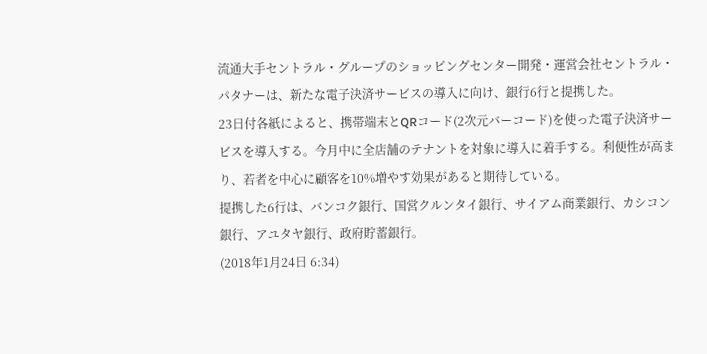流通大手セントラル・グループのショッピングセンター開発・運営会社セントラル・パタナーは、新たな電子決済サービスの導入に向け、銀行6行と提携した。
23日付各紙によると、携帯端末とQRコード(2次元バーコード)を使った電子決済サービスを導入する。今月中に全店舗のテナントを対象に導入に着手する。利便性が高まり、若者を中心に顧客を10%増やす効果があると期待している。
提携した6行は、バンコク銀行、国営クルンタイ銀行、サイアム商業銀行、カシコン銀行、アユタヤ銀行、政府貯蓄銀行。
(2018年1月24日 6:34)